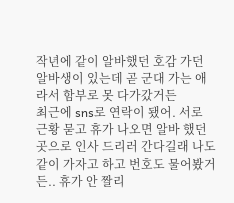작년에 같이 알바했던 호감 가던 알바생이 있는데 곧 군대 가는 애라서 함부로 못 다가갔거든
최근에 sns로 연락이 됐어. 서로 근황 묻고 휴가 나오면 알바 했던 곳으로 인사 드리러 간다길래 나도 같이 가자고 하고 번호도 물어봤거든.. 휴가 안 짤리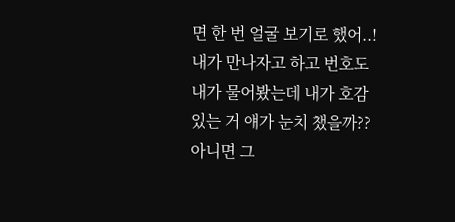면 한 번 얼굴 보기로 했어..!
내가 만나자고 하고 번호도 내가 물어봤는데 내가 호감 있는 거 얘가 눈치 챘을까?? 아니면 그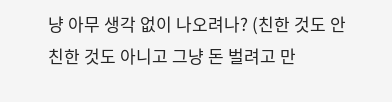냥 아무 생각 없이 나오려나? (친한 것도 안 친한 것도 아니고 그냥 돈 벌려고 만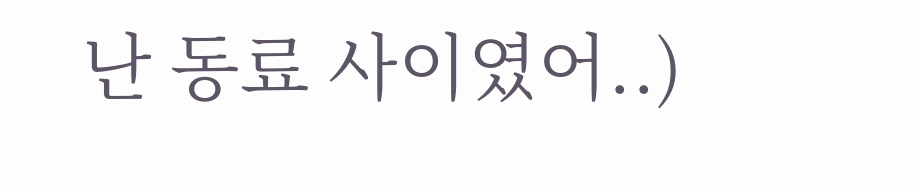난 동료 사이였어..)